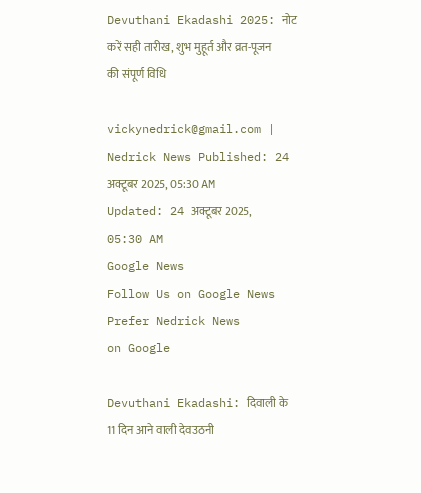Devuthani Ekadashi 2025: नोट करें सही तारीख, शुभ मुहूर्त और व्रत-पूजन की संपूर्ण विधि

vickynedrick@gmail.com | Nedrick News Published: 24 अक्टूबर 2025, 05:30 AM Updated: 24 अक्टूबर 2025, 05:30 AM
Google News
Follow Us on Google News
Prefer Nedrick News
on Google

Devuthani Ekadashi: दिवाली के 11 दिन आने वाली देवउठनी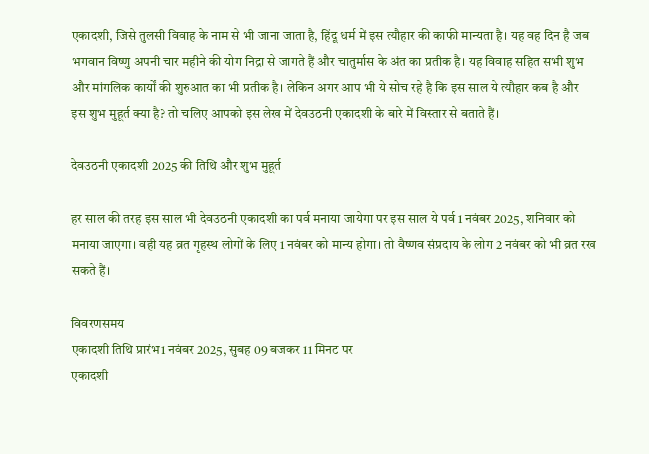एकादशी, जिसे तुलसी विवाह के नाम से भी जाना जाता है, हिंदू धर्म में इस त्यौहार की काफी मान्यता है। यह वह दिन है जब भगवान विष्णु अपनी चार महीने की योग निद्रा से जागते हैं और चातुर्मास के अंत का प्रतीक है। यह विवाह सहित सभी शुभ और मांगलिक कार्यों की शुरुआत का भी प्रतीक है। लेकिन अगर आप भी ये सोच रहे है कि इस साल ये त्यौहार कब है और इस शुभ मुहूर्त क्या है? तो चलिए आपको इस लेख में देवउठनी एकादशी के बारे में विस्तार से बताते हैं।

देवउठनी एकादशी 2025 की तिथि और शुभ मुहूर्त

हर साल की तरह इस साल भी देवउठनी एकादशी का पर्व मनाया जायेगा पर इस साल ये पर्व 1 नवंबर 2025, शनिवार को मनाया जाएगा। वही यह व्रत गृहस्थ लोगों के लिए 1 नवंबर को मान्य होगा। तो वैष्णव संप्रदाय के लोग 2 नवंबर को भी व्रत रख सकते हैं।

विवरणसमय
एकादशी तिथि प्रारंभ1 नवंबर 2025, सुबह 09 बजकर 11 मिनट पर
एकादशी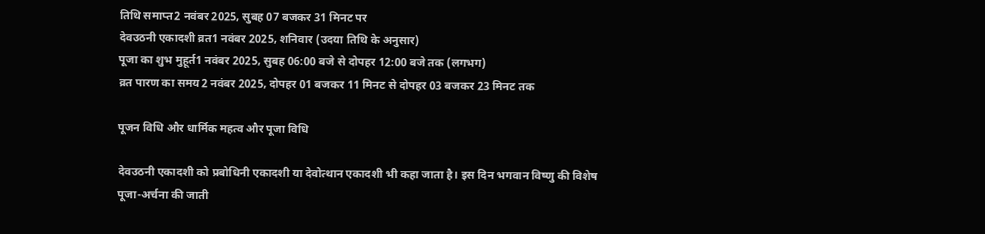तिथि समाप्त2 नवंबर 2025, सुबह 07 बजकर 31 मिनट पर
देवउठनी एकादशी व्रत1 नवंबर 2025, शनिवार (उदया तिथि के अनुसार)
पूजा का शुभ मुहूर्त1 नवंबर 2025, सुबह 06:00 बजे से दोपहर 12:00 बजे तक (लगभग)
व्रत पारण का समय2 नवंबर 2025, दोपहर 01 बजकर 11 मिनट से दोपहर 03 बजकर 23 मिनट तक

पूजन विधि और धार्मिक महत्व और पूजा विधि

देवउठनी एकादशी को प्रबोधिनी एकादशी या देवोत्थान एकादशी भी कहा जाता है। इस दिन भगवान विष्णु की विशेष पूजा-अर्चना की जाती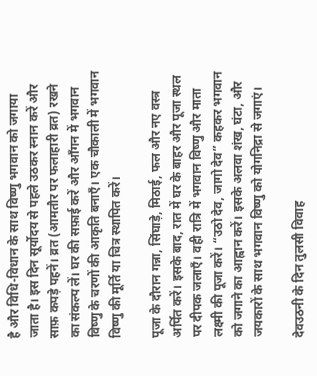है और विधि-विधान के साथ विष्णु भगवान को जगाया जाता है। इस दिन सूर्योदय से पहले उठकर स्नान करें और साफ़ कपड़े पहनें। व्रत (आमतौर पर फलाहारी व्रत) रखने का संकल्प लें। घर की सफ़ाई करें और आँगन में भगवान विष्णु के चरणों की आकृति बनाएँ। एक चौकाली में भगवान विष्णु की मूर्ति या चित्र स्थापित करें।

पूजा के दौरान गन्ना, सिंघाड़े, मिठाई, फल और नए वस्त्र अर्पित करें। इसके बाद, रात में घर के बाहर और पूजा स्थल पर दीपक जलाएँ। वही रात्रि में भगवान विष्णु और माता लक्ष्मी की पूजा करें। “उठो देव, जागो देव” कहकर भगवान को जगाने का आह्वान करें। इसके अलवा शंख, घंटा, और जयकारों के साथ भगवान विष्णु को योगनिद्रा से जगाएं।

देवउठनी के दिन तुलसी विवाह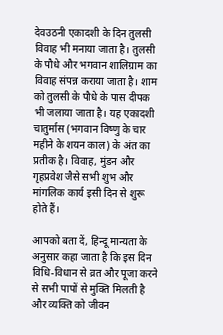देवउठनी एकादशी के दिन तुलसी विवाह भी मनाया जाता है। तुलसी के पौधे और भगवान शालिग्राम का विवाह संपन्न कराया जाता है। शाम को तुलसी के पौधे के पास दीपक भी जलाया जाता है। यह एकादशी चातुर्मास (भगवान विष्णु के चार महीने के शयन काल) के अंत का प्रतीक है। विवाह, मुंडन और गृहप्रवेश जैसे सभी शुभ और मांगलिक कार्य इसी दिन से शुरू होते हैं।

आपको बता दें, हिन्दू मान्यता के अनुसार कहा जाता है कि इस दिन विधि-विधान से व्रत और पूजा करने से सभी पापों से मुक्ति मिलती है और व्यक्ति को जीवन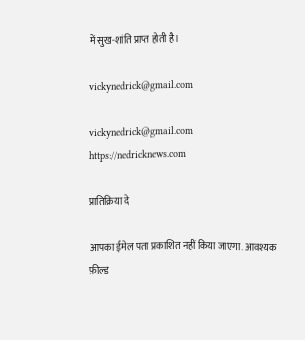में सुख-शांति प्राप्त होती है।

vickynedrick@gmail.com

vickynedrick@gmail.com https://nedricknews.com

प्रातिक्रिया दे

आपका ईमेल पता प्रकाशित नहीं किया जाएगा. आवश्यक फ़ील्ड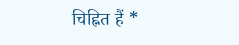चिह्नित हैं *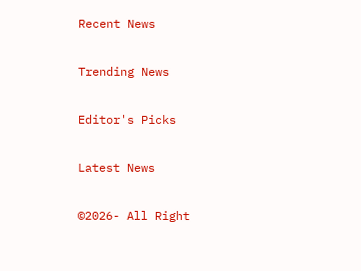Recent News

Trending News

Editor's Picks

Latest News

©2026- All Right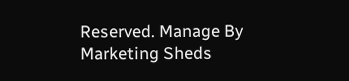Reserved. Manage By Marketing Sheds